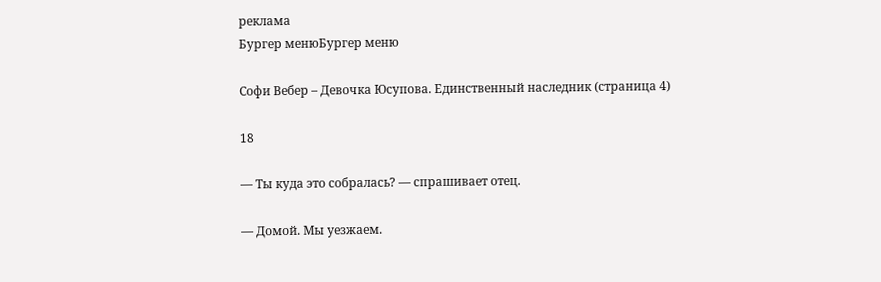реклама
Бургер менюБургер меню

Софи Вебер – Девочка Юсупова. Единственный наследник (страница 4)

18

— Ты куда это собралась? — спрашивает отец.

— Домой. Мы уезжаем.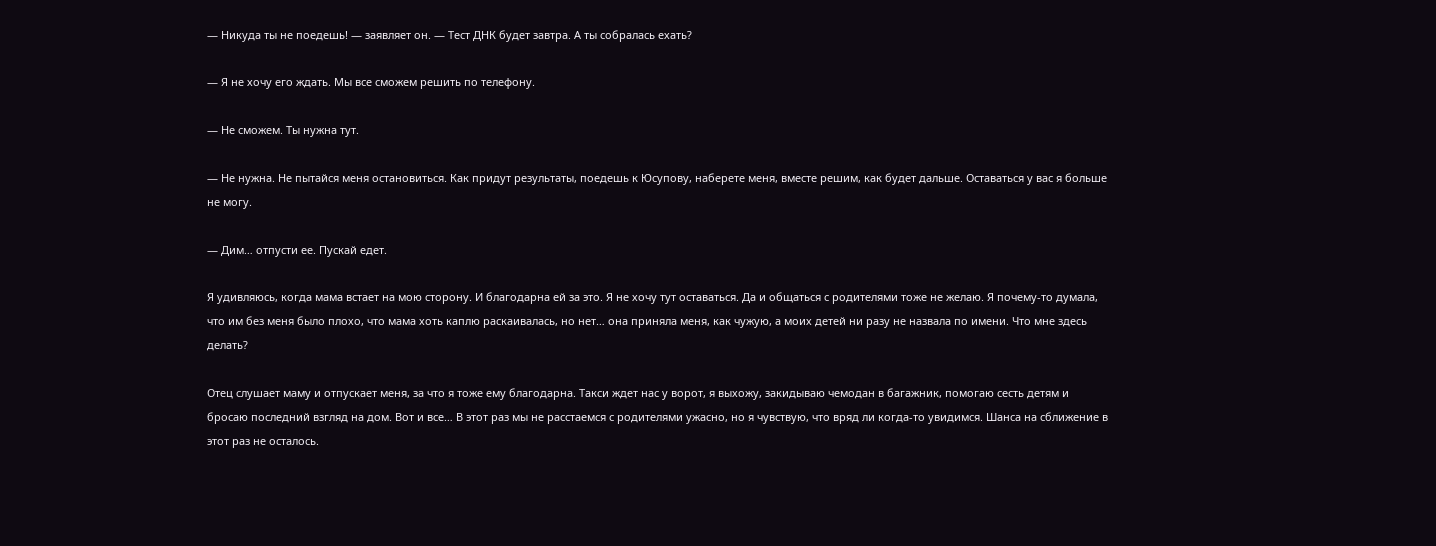— Никуда ты не поедешь! — заявляет он. — Тест ДНК будет завтра. А ты собралась ехать?

— Я не хочу его ждать. Мы все сможем решить по телефону.

— Не сможем. Ты нужна тут.

— Не нужна. Не пытайся меня остановиться. Как придут результаты, поедешь к Юсупову, наберете меня, вместе решим, как будет дальше. Оставаться у вас я больше не могу.

— Дим… отпусти ее. Пускай едет.

Я удивляюсь, когда мама встает на мою сторону. И благодарна ей за это. Я не хочу тут оставаться. Да и общаться с родителями тоже не желаю. Я почему-то думала, что им без меня было плохо, что мама хоть каплю раскаивалась, но нет… она приняла меня, как чужую, а моих детей ни разу не назвала по имени. Что мне здесь делать?

Отец слушает маму и отпускает меня, за что я тоже ему благодарна. Такси ждет нас у ворот, я выхожу, закидываю чемодан в багажник, помогаю сесть детям и бросаю последний взгляд на дом. Вот и все… В этот раз мы не расстаемся с родителями ужасно, но я чувствую, что вряд ли когда-то увидимся. Шанса на сближение в этот раз не осталось.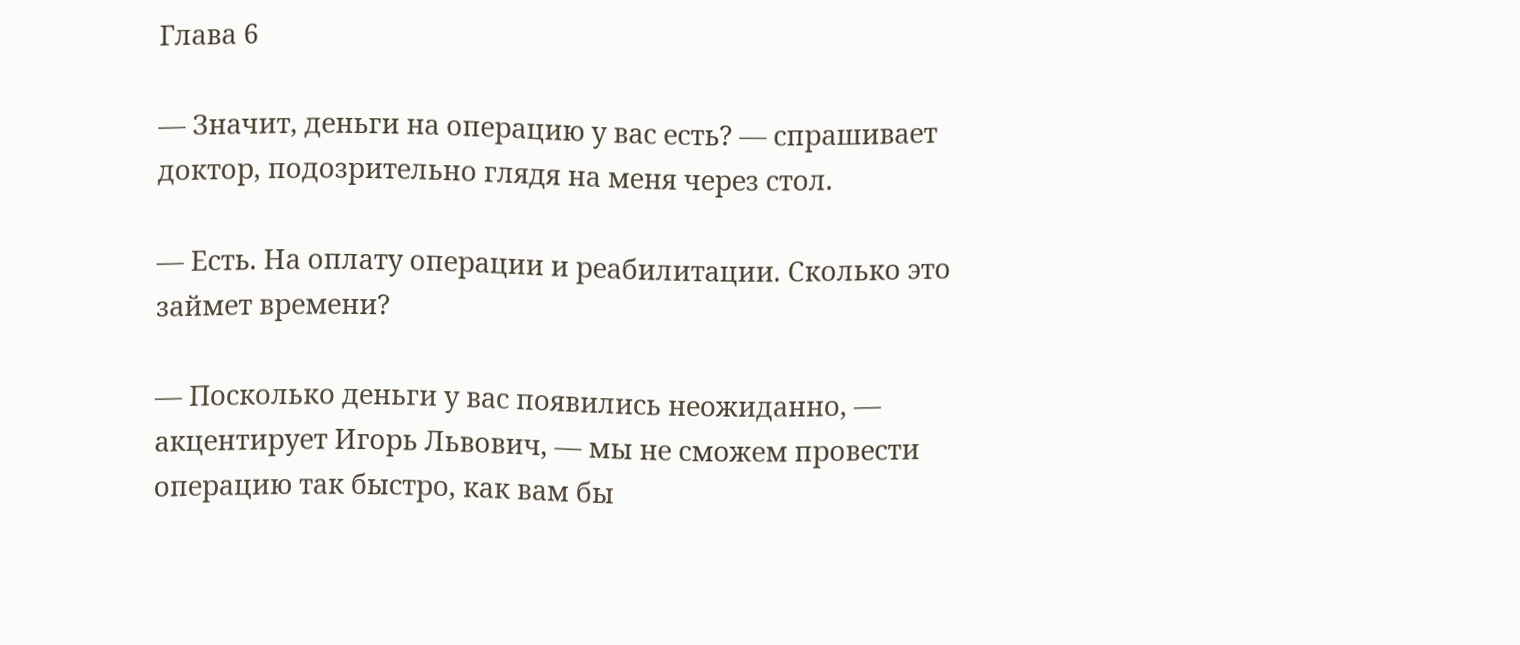Глава 6

— Значит, деньги на операцию у вас есть? — спрашивает доктор, подозрительно глядя на меня через стол.

— Есть. На оплату операции и реабилитации. Сколько это займет времени?

— Посколько деньги у вас появились неожиданно, — акцентирует Игорь Львович, — мы не сможем провести операцию так быстро, как вам бы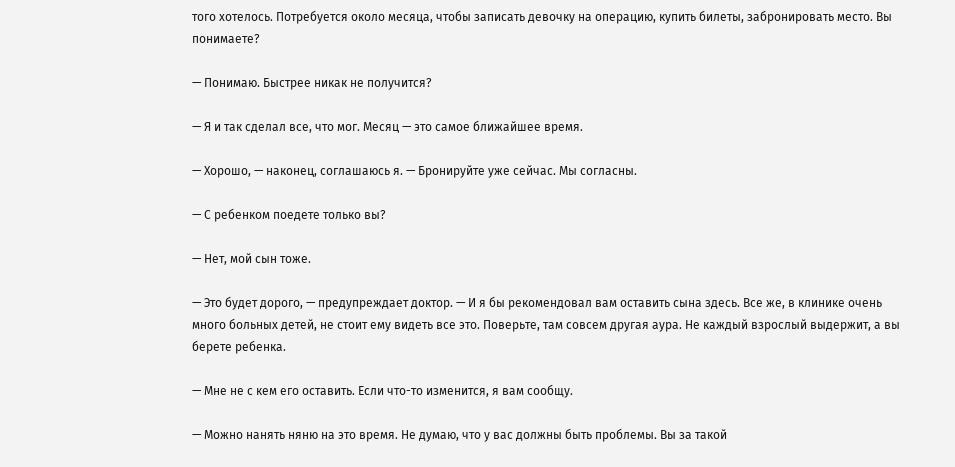того хотелось. Потребуется около месяца, чтобы записать девочку на операцию, купить билеты, забронировать место. Вы понимаете?

— Понимаю. Быстрее никак не получится?

— Я и так сделал все, что мог. Месяц — это самое ближайшее время.

— Хорошо, — наконец, соглашаюсь я. — Бронируйте уже сейчас. Мы согласны.

— С ребенком поедете только вы?

— Нет, мой сын тоже.

— Это будет дорого, — предупреждает доктор. — И я бы рекомендовал вам оставить сына здесь. Все же, в клинике очень много больных детей, не стоит ему видеть все это. Поверьте, там совсем другая аура. Не каждый взрослый выдержит, а вы берете ребенка.

— Мне не с кем его оставить. Если что-то изменится, я вам сообщу.

— Можно нанять няню на это время. Не думаю, что у вас должны быть проблемы. Вы за такой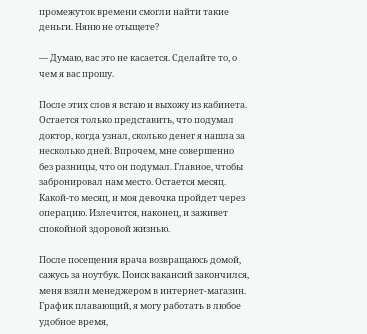промежуток времени смогли найти такие деньги. Няню не отыщете?

— Думаю, вас это не касается. Сделайте то, о чем я вас прошу.

После этих слов я встаю и выхожу из кабинета. Остается только представить, что подумал доктор, когда узнал, сколько денег я нашла за несколько дней. Впрочем, мне совершенно без разницы, что он подумал. Главное, чтобы забронировал нам место. Остается месяц. Какой-то месяц, и моя девочка пройдет через операцию. Излечится, наконец, и заживет спокойной здоровой жизнью.

После посещения врача возвращаюсь домой, сажусь за ноутбук. Поиск вакансий закончился, меня взяли менеджером в интернет-магазин. График плавающий, я могу работать в любое удобное время,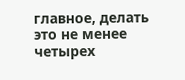главное, делать это не менее четырех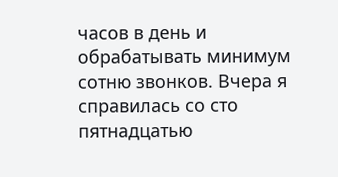часов в день и обрабатывать минимум сотню звонков. Вчера я справилась со сто пятнадцатью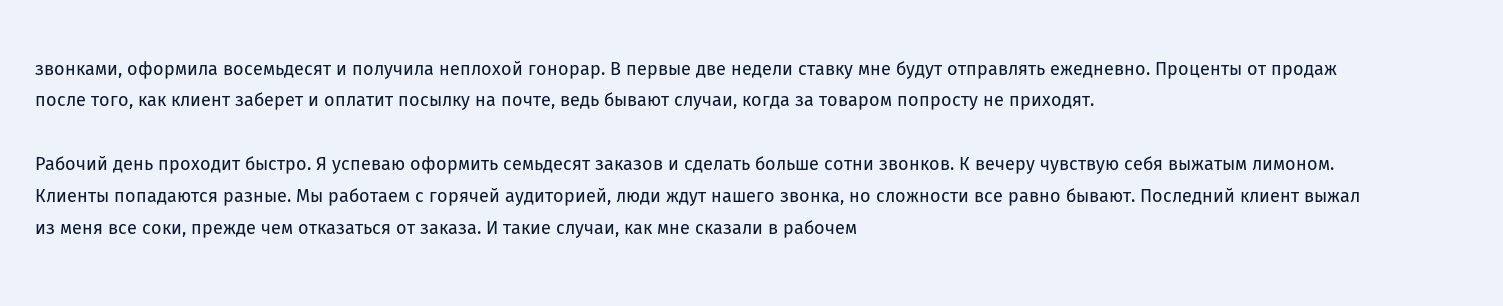звонками, оформила восемьдесят и получила неплохой гонорар. В первые две недели ставку мне будут отправлять ежедневно. Проценты от продаж после того, как клиент заберет и оплатит посылку на почте, ведь бывают случаи, когда за товаром попросту не приходят.

Рабочий день проходит быстро. Я успеваю оформить семьдесят заказов и сделать больше сотни звонков. К вечеру чувствую себя выжатым лимоном. Клиенты попадаются разные. Мы работаем с горячей аудиторией, люди ждут нашего звонка, но сложности все равно бывают. Последний клиент выжал из меня все соки, прежде чем отказаться от заказа. И такие случаи, как мне сказали в рабочем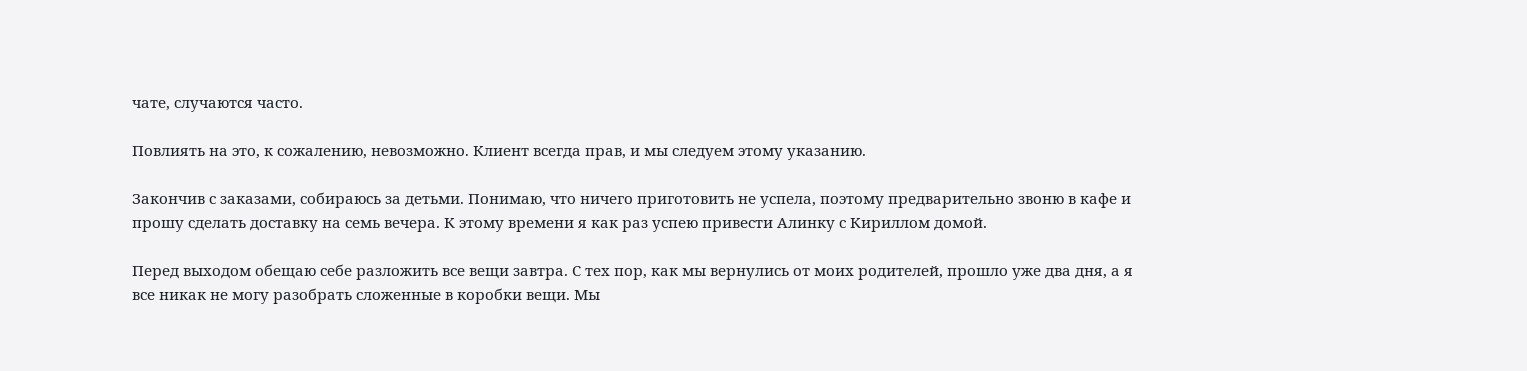чате, случаются часто.

Повлиять на это, к сожалению, невозможно. Клиент всегда прав, и мы следуем этому указанию.

Закончив с заказами, собираюсь за детьми. Понимаю, что ничего приготовить не успела, поэтому предварительно звоню в кафе и прошу сделать доставку на семь вечера. К этому времени я как раз успею привести Алинку с Кириллом домой.

Перед выходом обещаю себе разложить все вещи завтра. С тех пор, как мы вернулись от моих родителей, прошло уже два дня, а я все никак не могу разобрать сложенные в коробки вещи. Мы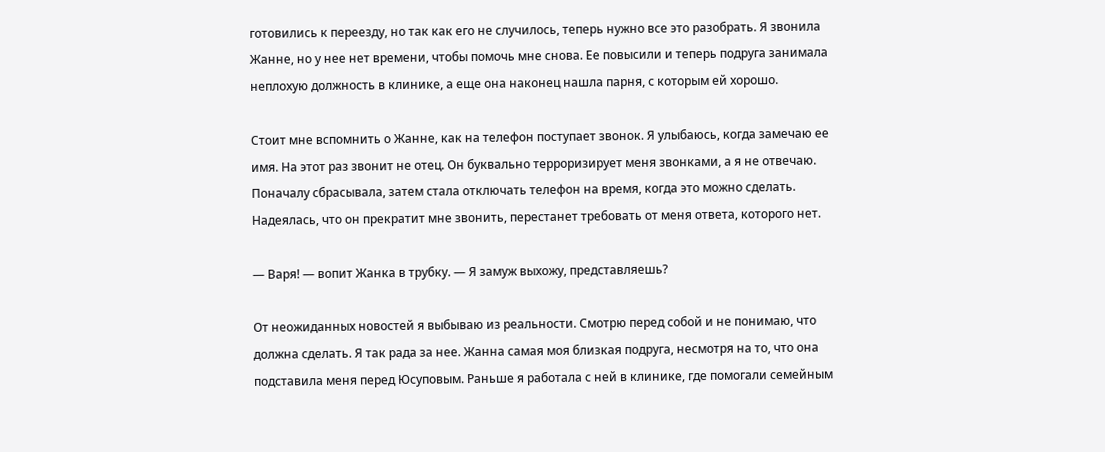готовились к переезду, но так как его не случилось, теперь нужно все это разобрать. Я звонила Жанне, но у нее нет времени, чтобы помочь мне снова. Ее повысили и теперь подруга занимала неплохую должность в клинике, а еще она наконец нашла парня, с которым ей хорошо.

Стоит мне вспомнить о Жанне, как на телефон поступает звонок. Я улыбаюсь, когда замечаю ее имя. На этот раз звонит не отец. Он буквально терроризирует меня звонками, а я не отвечаю. Поначалу сбрасывала, затем стала отключать телефон на время, когда это можно сделать. Надеялась, что он прекратит мне звонить, перестанет требовать от меня ответа, которого нет.

— Варя! — вопит Жанка в трубку. — Я замуж выхожу, представляешь?

От неожиданных новостей я выбываю из реальности. Смотрю перед собой и не понимаю, что должна сделать. Я так рада за нее. Жанна самая моя близкая подруга, несмотря на то, что она подставила меня перед Юсуповым. Раньше я работала с ней в клинике, где помогали семейным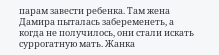парам завести ребенка. Там жена Дамира пыталась забеременеть, а когда не получилось, они стали искать суррогатную мать. Жанка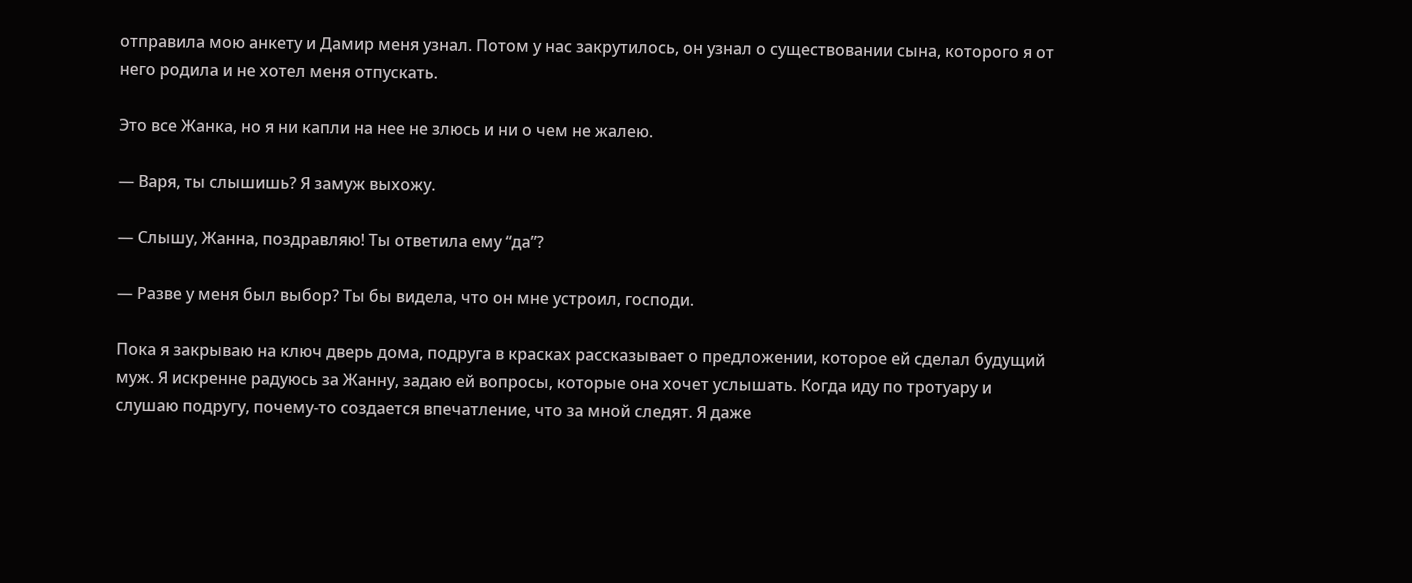отправила мою анкету и Дамир меня узнал. Потом у нас закрутилось, он узнал о существовании сына, которого я от него родила и не хотел меня отпускать.

Это все Жанка, но я ни капли на нее не злюсь и ни о чем не жалею.

— Варя, ты слышишь? Я замуж выхожу.

— Слышу, Жанна, поздравляю! Ты ответила ему “да”?

— Разве у меня был выбор? Ты бы видела, что он мне устроил, господи.

Пока я закрываю на ключ дверь дома, подруга в красках рассказывает о предложении, которое ей сделал будущий муж. Я искренне радуюсь за Жанну, задаю ей вопросы, которые она хочет услышать. Когда иду по тротуару и слушаю подругу, почему-то создается впечатление, что за мной следят. Я даже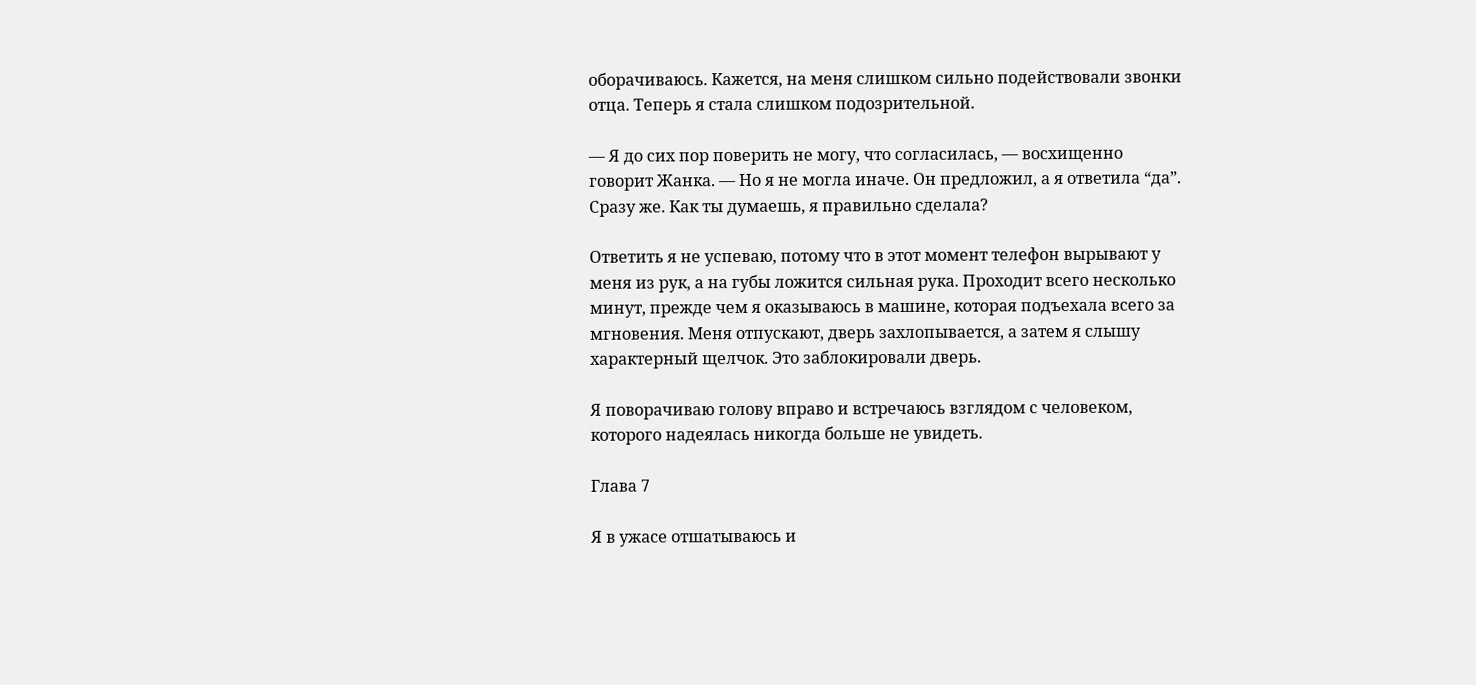оборачиваюсь. Кажется, на меня слишком сильно подействовали звонки отца. Теперь я стала слишком подозрительной.

— Я до сих пор поверить не могу, что согласилась, — восхищенно говорит Жанка. — Но я не могла иначе. Он предложил, а я ответила “да”. Сразу же. Как ты думаешь, я правильно сделала?

Ответить я не успеваю, потому что в этот момент телефон вырывают у меня из рук, а на губы ложится сильная рука. Проходит всего несколько минут, прежде чем я оказываюсь в машине, которая подъехала всего за мгновения. Меня отпускают, дверь захлопывается, а затем я слышу характерный щелчок. Это заблокировали дверь.

Я поворачиваю голову вправо и встречаюсь взглядом с человеком, которого надеялась никогда больше не увидеть.

Глава 7

Я в ужасе отшатываюсь и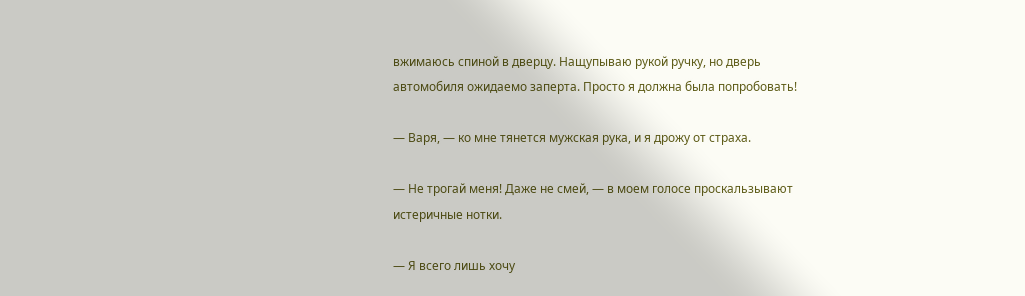вжимаюсь спиной в дверцу. Нащупываю рукой ручку, но дверь автомобиля ожидаемо заперта. Просто я должна была попробовать!

— Варя, — ко мне тянется мужская рука, и я дрожу от страха.

— Не трогай меня! Даже не смей, — в моем голосе проскальзывают истеричные нотки.

— Я всего лишь хочу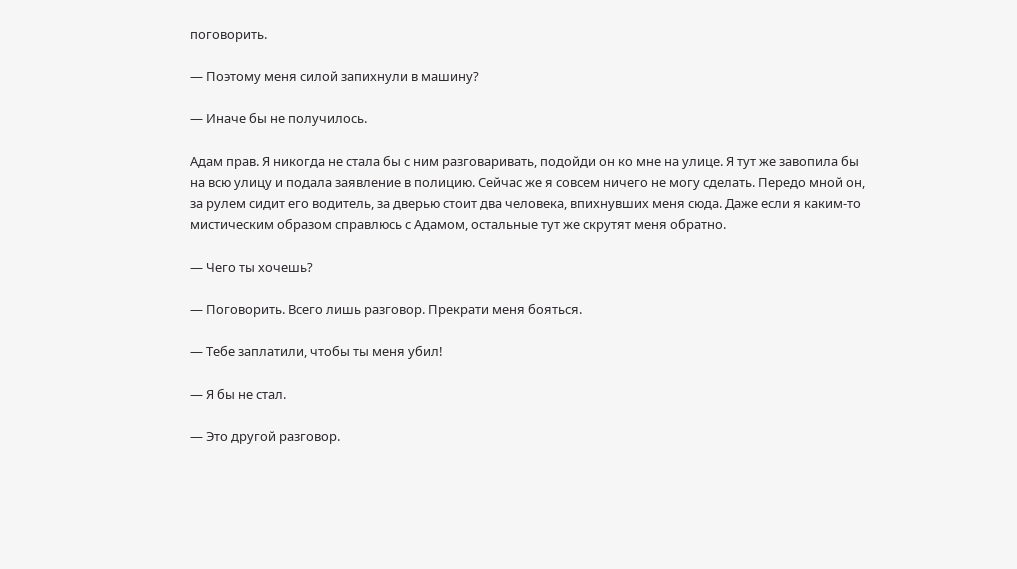поговорить.

— Поэтому меня силой запихнули в машину?

— Иначе бы не получилось.

Адам прав. Я никогда не стала бы с ним разговаривать, подойди он ко мне на улице. Я тут же завопила бы на всю улицу и подала заявление в полицию. Сейчас же я совсем ничего не могу сделать. Передо мной он, за рулем сидит его водитель, за дверью стоит два человека, впихнувших меня сюда. Даже если я каким-то мистическим образом справлюсь с Адамом, остальные тут же скрутят меня обратно.

— Чего ты хочешь?

— Поговорить. Всего лишь разговор. Прекрати меня бояться.

— Тебе заплатили, чтобы ты меня убил!

— Я бы не стал.

— Это другой разговор.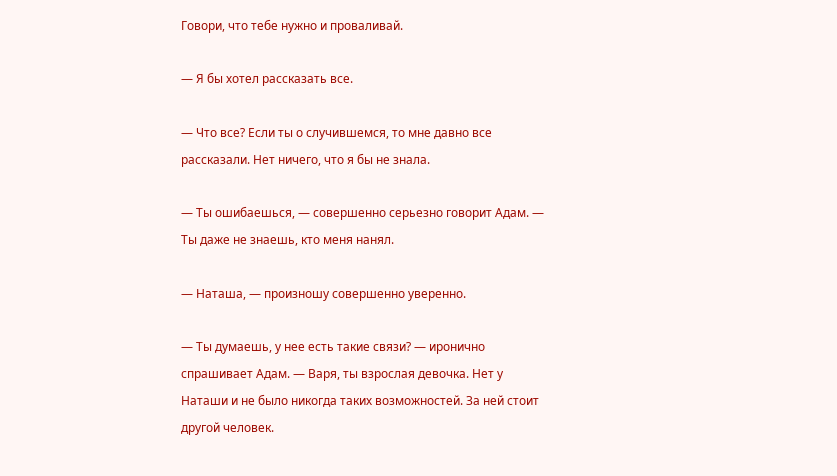Говори, что тебе нужно и проваливай.

— Я бы хотел рассказать все.

— Что все? Если ты о случившемся, то мне давно все рассказали. Нет ничего, что я бы не знала.

— Ты ошибаешься, — совершенно серьезно говорит Адам. — Ты даже не знаешь, кто меня нанял.

— Наташа, — произношу совершенно уверенно.

— Ты думаешь, у нее есть такие связи? — иронично спрашивает Адам. — Варя, ты взрослая девочка. Нет у Наташи и не было никогда таких возможностей. За ней стоит другой человек.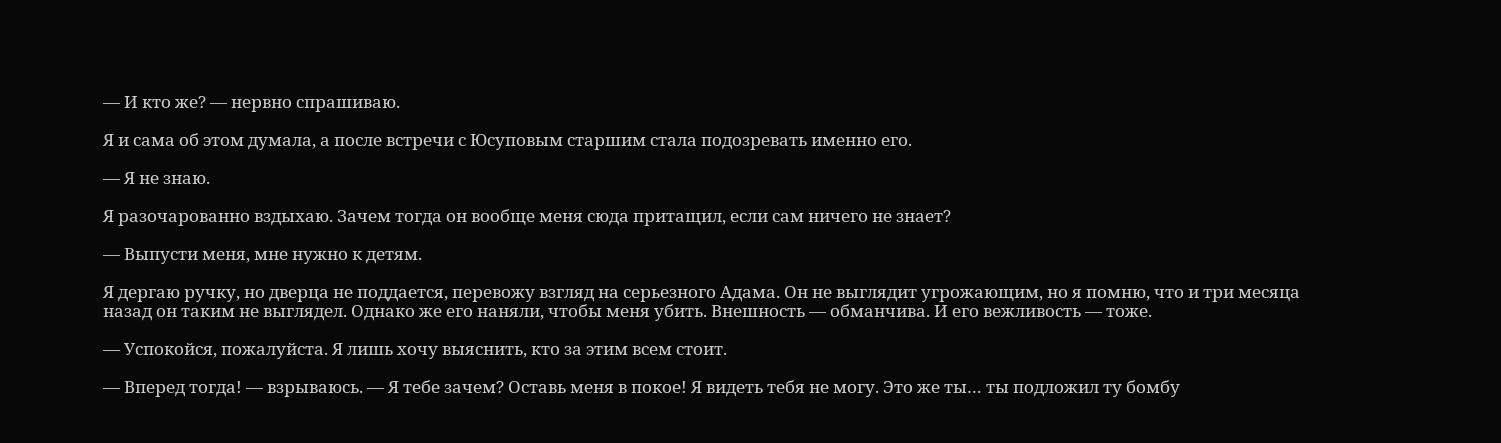— И кто же? — нервно спрашиваю.

Я и сама об этом думала, а после встречи с Юсуповым старшим стала подозревать именно его.

— Я не знаю.

Я разочарованно вздыхаю. Зачем тогда он вообще меня сюда притащил, если сам ничего не знает?

— Выпусти меня, мне нужно к детям.

Я дергаю ручку, но дверца не поддается, перевожу взгляд на серьезного Адама. Он не выглядит угрожающим, но я помню, что и три месяца назад он таким не выглядел. Однако же его наняли, чтобы меня убить. Внешность — обманчива. И его вежливость — тоже.

— Успокойся, пожалуйста. Я лишь хочу выяснить, кто за этим всем стоит.

— Вперед тогда! — взрываюсь. — Я тебе зачем? Оставь меня в покое! Я видеть тебя не могу. Это же ты… ты подложил ту бомбу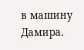в машину Дамира.